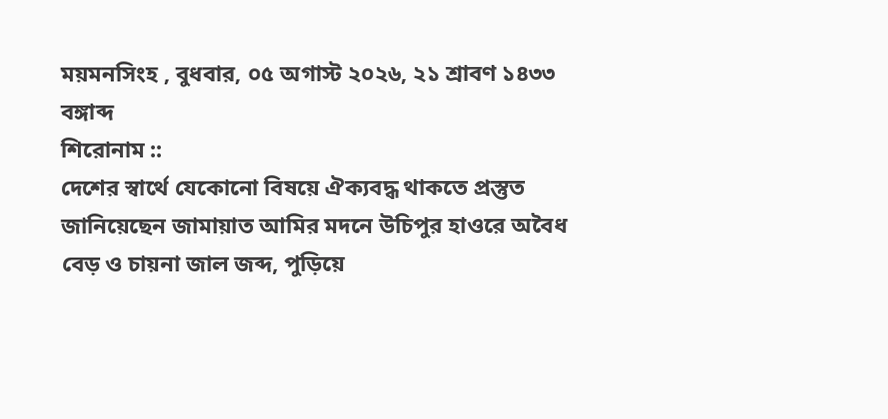ময়মনসিংহ , বুধবার, ০৫ অগাস্ট ২০২৬, ২১ শ্রাবণ ১৪৩৩ বঙ্গাব্দ
শিরোনাম ::
দেশের স্বার্থে যেকোনো বিষয়ে ঐক্যবদ্ধ থাকতে প্রস্তুত জানিয়েছেন জামায়াত আমির মদনে উচিপুর হাওরে অবৈধ বেড় ও চায়না জাল জব্দ, পুড়িয়ে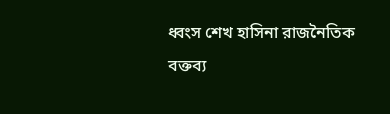ধ্বংস শেখ হাসিনা রাজনৈতিক বক্তব্য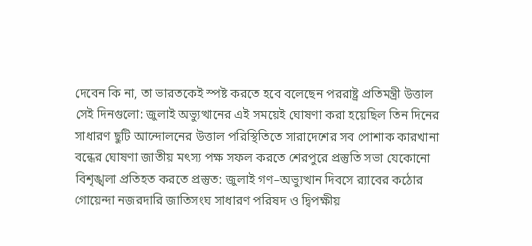দেবেন কি না, তা ভারতকেই স্পষ্ট করতে হবে বলেছেন পররাষ্ট্র প্রতিমন্ত্রী উত্তাল সেই দিনগুলো: জুলাই অভ্যুত্থানের এই সময়েই ঘোষণা করা হয়েছিল তিন দিনের সাধারণ ছুটি আন্দোলনের উত্তাল পরিস্থিতিতে সারাদেশের সব পোশাক কারখানা বন্ধের ঘোষণা জাতীয় মৎস্য পক্ষ সফল করতে শেরপুরে প্রস্তুতি সভা যেকোনো বিশৃঙ্খলা প্রতিহত করতে প্রস্তুত: জুলাই গণ–অভ্যুত্থান দিবসে র‌্যাবের কঠোর গোয়েন্দা নজরদারি জাতিসংঘ সাধারণ পরিষদ ও দ্বিপক্ষীয়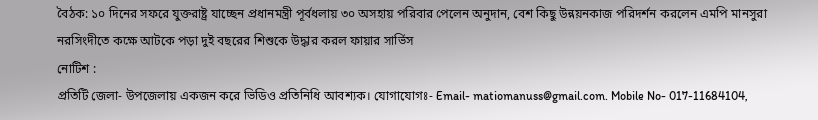বৈঠক: ১০ দিনের সফরে যুক্তরাষ্ট্র যাচ্ছেন প্রধানমন্ত্রী পূর্বধলায় ৩০ অসহায় পরিবার পেলেন অনুদান, বেশ কিছু উন্নয়নকাজ পরিদর্শন করলেন এমপি মানসুরা নরসিংদীতে কক্ষে আটকে পড়া দুই বছরের শিশুকে উদ্ধার করল ফায়ার সার্ভিস
নোটিশ :
প্রতিটি জেলা- উপজেলায় একজন করে ভিডিও প্রতিনিধি আবশ্যক। যোগাযোগঃ- Email- matiomanuss@gmail.com. Mobile No- 017-11684104,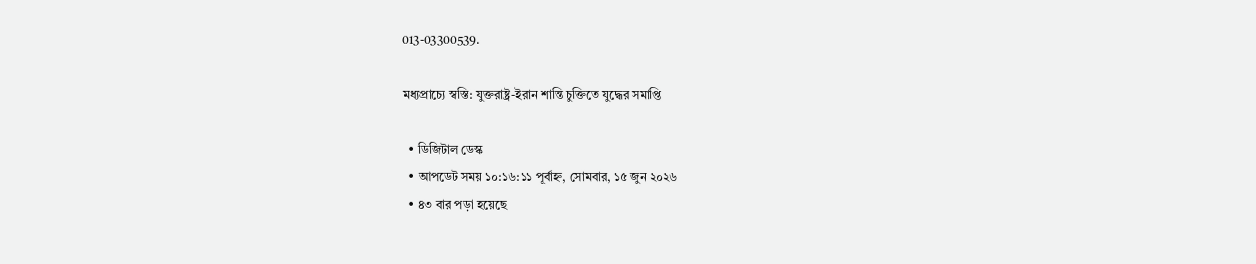013-03300539.

মধ্যপ্রাচ্যে স্বস্তি: যুক্তরাষ্ট্র-ইরান শান্তি চুক্তিতে যুদ্ধের সমাপ্তি

  • ডিজিটাল ডেস্ক
  • আপডেট সময় ১০:১৬:১১ পূর্বাহ্ন, সোমবার, ১৫ জুন ২০২৬
  • ৪৩ বার পড়া হয়েছে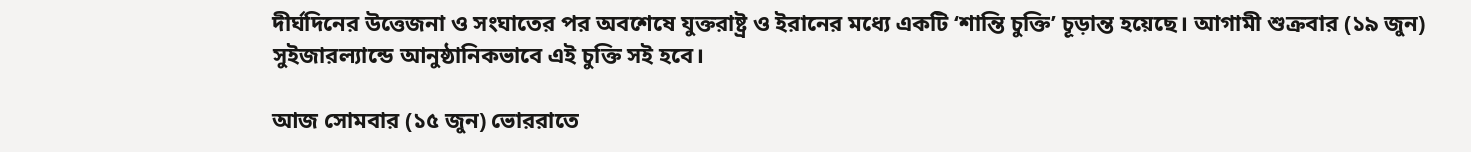দীর্ঘদিনের উত্তেজনা ও সংঘাতের পর অবশেষে যুক্তরাষ্ট্র ও ইরানের মধ্যে একটি ‘শান্তি চুক্তি’ চূড়ান্ত হয়েছে। আগামী শুক্রবার (১৯ জুন) সুইজারল্যান্ডে আনুষ্ঠানিকভাবে এই চুক্তি সই হবে।

আজ সোমবার (১৫ জুন) ভোররাতে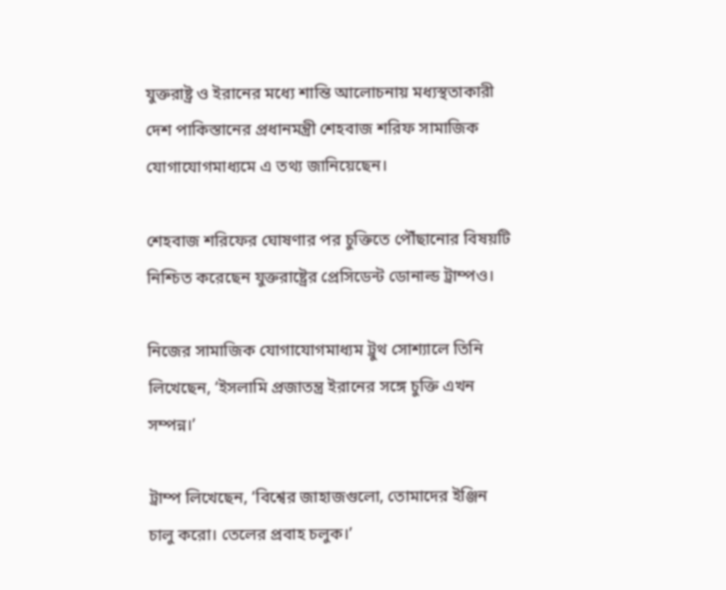যুক্তরাষ্ট্র ও ইরানের মধ্যে শান্তি আলোচনায় মধ্যস্থতাকারী দেশ পাকিস্তানের প্রধানমন্ত্রী শেহবাজ শরিফ সামাজিক যোগাযোগমাধ্যমে এ তথ্য জানিয়েছেন।

শেহবাজ শরিফের ঘোষণার পর চুক্তিতে পৌঁছানোর বিষয়টি নিশ্চিত করেছেন যুক্তরাষ্ট্রের প্রেসিডেন্ট ডোনাল্ড ট্রাম্পও।

নিজের সামাজিক যোগাযোগমাধ্যম ট্রুথ সোশ্যালে তিনি লিখেছেন, ‘ইসলামি প্রজাতন্ত্র ইরানের সঙ্গে চুক্তি এখন সম্পন্ন।’

ট্রাম্প লিখেছেন, ‘বিশ্বের জাহাজগুলো, তোমাদের ইঞ্জিন চালু করো। তেলের প্রবাহ চলুক।’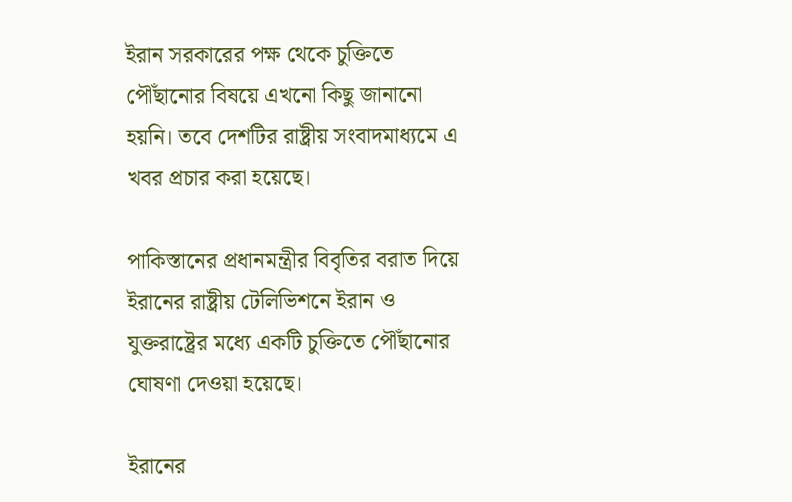ইরান সরকারের পক্ষ থেকে চুক্তিতে পৌঁছানোর বিষয়ে এখনো কিছু জানানো হয়নি। তবে দেশটির রাষ্ট্রীয় সংবাদমাধ্যমে এ খবর প্রচার করা হয়েছে।

পাকিস্তানের প্রধানমন্ত্রীর বিবৃতির বরাত দিয়ে ইরানের রাষ্ট্রীয় টেলিভিশনে ইরান ও যুক্তরাষ্ট্রের মধ্যে একটি চুক্তিতে পৌঁছানোর ঘোষণা দেওয়া হয়েছে।

ইরানের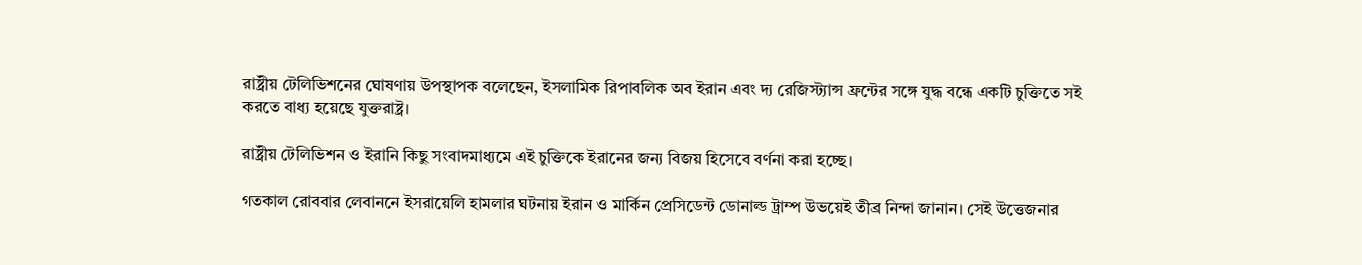রাষ্ট্রীয় টেলিভিশনের ঘোষণায় উপস্থাপক বলেছেন, ইসলামিক রিপাবলিক অব ইরান এবং দ্য রেজিস্ট্যান্স ফ্রন্টের সঙ্গে যুদ্ধ বন্ধে একটি চুক্তিতে সই করতে বাধ্য হয়েছে যুক্তরাষ্ট্র।

রাষ্ট্রীয় টেলিভিশন ও ইরানি কিছু সংবাদমাধ্যমে এই চুক্তিকে ইরানের জন্য বিজয় হিসেবে বর্ণনা করা হচ্ছে।

গতকাল রোববার লেবাননে ইসরায়েলি হামলার ঘটনায় ইরান ও মার্কিন প্রেসিডেন্ট ডোনাল্ড ট্রাম্প উভয়েই তীব্র নিন্দা জানান। সেই উত্তেজনার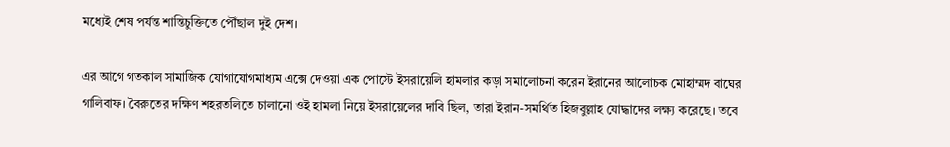মধ্যেই শেষ পর্যন্ত শান্তিচুক্তিতে পৌঁছাল দুই দেশ।

এর আগে গতকাল সামাজিক যোগাযোগমাধ্যম এক্সে দেওয়া এক পোস্টে ইসরায়েলি হামলার কড়া সমালোচনা করেন ইরানের আলোচক মোহাম্মদ বাঘের গালিবাফ। বৈরুতের দক্ষিণ শহরতলিতে চালানো ওই হামলা নিয়ে ইসরায়েলের দাবি ছিল, তারা ইরান-সমর্থিত হিজবুল্লাহ যোদ্ধাদের লক্ষ্য করেছে। তবে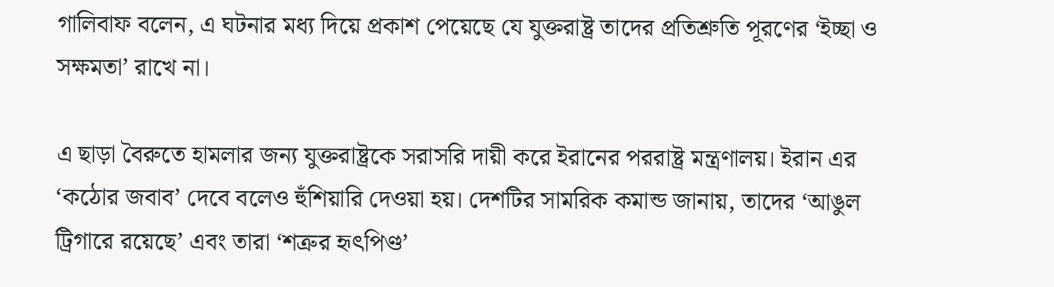গালিবাফ বলেন, এ ঘটনার মধ্য দিয়ে প্রকাশ পেয়েছে যে যুক্তরাষ্ট্র তাদের প্রতিশ্রুতি পূরণের ‘ইচ্ছা ও সক্ষমতা’ রাখে না।

এ ছাড়া বৈরুতে হামলার জন্য যুক্তরাষ্ট্রকে সরাসরি দায়ী করে ইরানের পররাষ্ট্র মন্ত্রণালয়। ইরান এর ‘কঠোর জবাব’ দেবে বলেও হুঁশিয়ারি দেওয়া হয়। দেশটির সামরিক কমান্ড জানায়, তাদের ‘আঙুল ট্রিগারে রয়েছে’ এবং তারা ‘শত্রুর হৃৎপিণ্ড’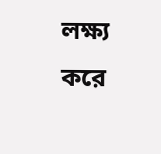লক্ষ্য করে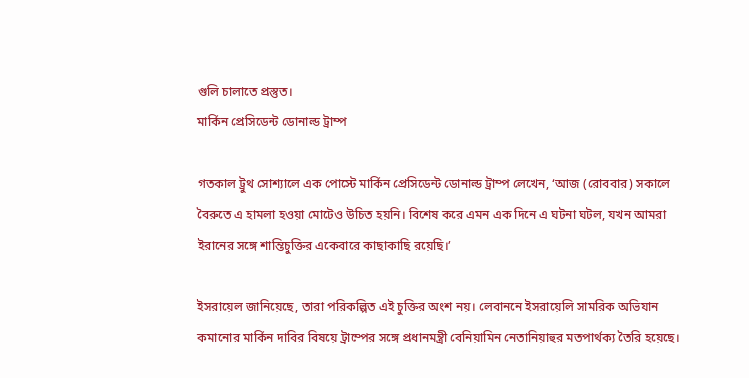গুলি চালাতে প্রস্তুত।
মার্কিন প্রেসিডেন্ট ডোনাল্ড ট্রাম্প

গতকাল ট্রুথ সোশ্যালে এক পোস্টে মার্কিন প্রেসিডেন্ট ডোনাল্ড ট্রাম্প লেখেন, ‘আজ (রোববার) সকালে বৈরুতে এ হামলা হওয়া মোটেও উচিত হয়নি। বিশেষ করে এমন এক দিনে এ ঘটনা ঘটল, যখন আমরা ইরানের সঙ্গে শান্তিচুক্তির একেবারে কাছাকাছি রয়েছি।’

ইসরায়েল জানিয়েছে, তারা পরিকল্পিত এই চুক্তির অংশ নয়। লেবাননে ইসরায়েলি সামরিক অভিযান কমানোর মার্কিন দাবির বিষয়ে ট্রাম্পের সঙ্গে প্রধানমন্ত্রী বেনিয়ামিন নেতানিয়াহুর মতপার্থক্য তৈরি হয়েছে।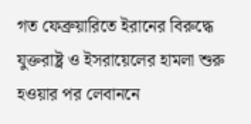গত ফেব্রুয়ারিতে ইরানের বিরুদ্ধে যুক্তরাষ্ট্র ও ইসরায়েলের হামলা শুরু হওয়ার পর লেবাননে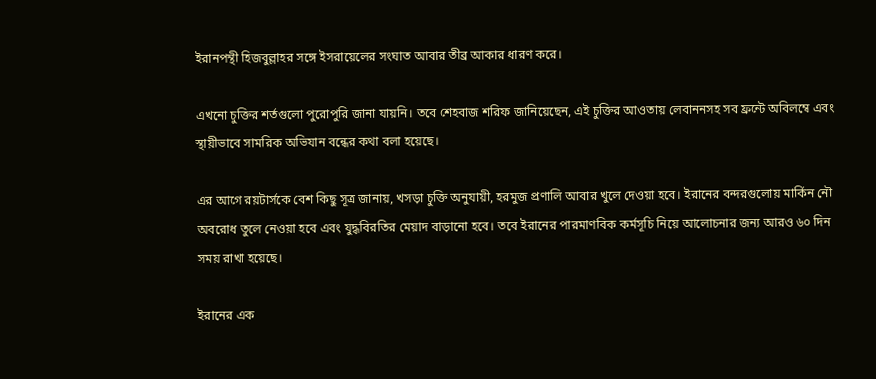ইরানপন্থী হিজবুল্লাহর সঙ্গে ইসরায়েলের সংঘাত আবার তীব্র আকার ধারণ করে।

এখনো চুক্তির শর্তগুলো পুরোপুরি জানা যায়নি। তবে শেহবাজ শরিফ জানিয়েছেন, এই চুক্তির আওতায় লেবাননসহ সব ফ্রন্টে অবিলম্বে এবং স্থায়ীভাবে সামরিক অভিযান বন্ধের কথা বলা হয়েছে।

এর আগে রয়টার্সকে বেশ কিছু সূত্র জানায়, খসড়া চুক্তি অনুযায়ী, হরমুজ প্রণালি আবার খুলে দেওয়া হবে। ইরানের বন্দরগুলোয় মার্কিন নৌ অবরোধ তুলে নেওয়া হবে এবং যুদ্ধবিরতির মেয়াদ বাড়ানো হবে। তবে ইরানের পারমাণবিক কর্মসূচি নিয়ে আলোচনার জন্য আরও ৬০ দিন সময় রাখা হয়েছে।

ইরানের এক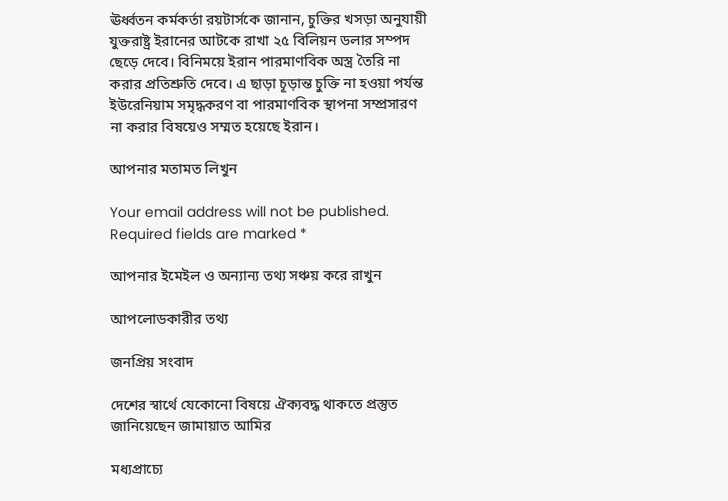ঊর্ধ্বতন কর্মকর্তা রয়টার্সকে জানান, চুক্তির খসড়া অনুযায়ী যুক্তরাষ্ট্র ইরানের আটকে রাখা ২৫ বিলিয়ন ডলার সম্পদ ছেড়ে দেবে। বিনিময়ে ইরান পারমাণবিক অস্ত্র তৈরি না করার প্রতিশ্রুতি দেবে। এ ছাড়া চূড়ান্ত চুক্তি না হওয়া পর্যন্ত ইউরেনিয়াম সমৃদ্ধকরণ বা পারমাণবিক স্থাপনা সম্প্রসারণ না করার বিষয়েও সম্মত হয়েছে ইরান।

আপনার মতামত লিখুন

Your email address will not be published. Required fields are marked *

আপনার ইমেইল ও অন্যান্য তথ্য সঞ্চয় করে রাখুন

আপলোডকারীর তথ্য

জনপ্রিয় সংবাদ

দেশের স্বার্থে যেকোনো বিষয়ে ঐক্যবদ্ধ থাকতে প্রস্তুত জানিয়েছেন জামায়াত আমির

মধ্যপ্রাচ্যে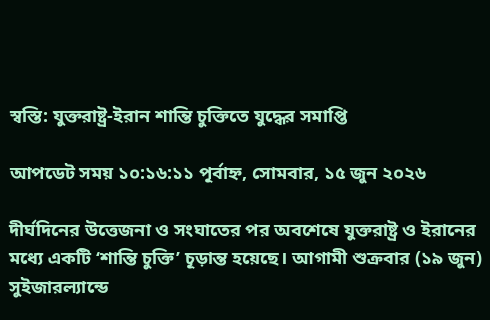স্বস্তি: যুক্তরাষ্ট্র-ইরান শান্তি চুক্তিতে যুদ্ধের সমাপ্তি

আপডেট সময় ১০:১৬:১১ পূর্বাহ্ন, সোমবার, ১৫ জুন ২০২৬

দীর্ঘদিনের উত্তেজনা ও সংঘাতের পর অবশেষে যুক্তরাষ্ট্র ও ইরানের মধ্যে একটি ‘শান্তি চুক্তি’ চূড়ান্ত হয়েছে। আগামী শুক্রবার (১৯ জুন) সুইজারল্যান্ডে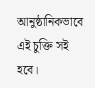আনুষ্ঠানিকভাবে এই চুক্তি সই হবে।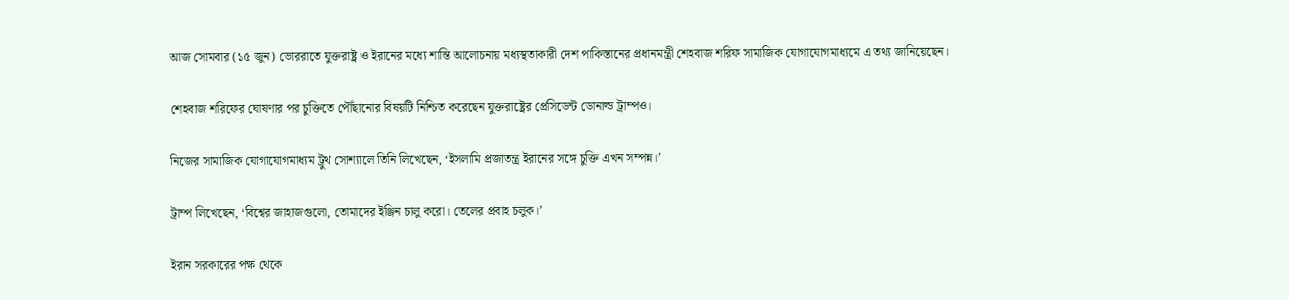আজ সোমবার (১৫ জুন) ভোররাতে যুক্তরাষ্ট্র ও ইরানের মধ্যে শান্তি আলোচনায় মধ্যস্থতাকারী দেশ পাকিস্তানের প্রধানমন্ত্রী শেহবাজ শরিফ সামাজিক যোগাযোগমাধ্যমে এ তথ্য জানিয়েছেন।

শেহবাজ শরিফের ঘোষণার পর চুক্তিতে পৌঁছানোর বিষয়টি নিশ্চিত করেছেন যুক্তরাষ্ট্রের প্রেসিডেন্ট ডোনাল্ড ট্রাম্পও।

নিজের সামাজিক যোগাযোগমাধ্যম ট্রুথ সোশ্যালে তিনি লিখেছেন, ‘ইসলামি প্রজাতন্ত্র ইরানের সঙ্গে চুক্তি এখন সম্পন্ন।’

ট্রাম্প লিখেছেন, ‘বিশ্বের জাহাজগুলো, তোমাদের ইঞ্জিন চালু করো। তেলের প্রবাহ চলুক।’

ইরান সরকারের পক্ষ থেকে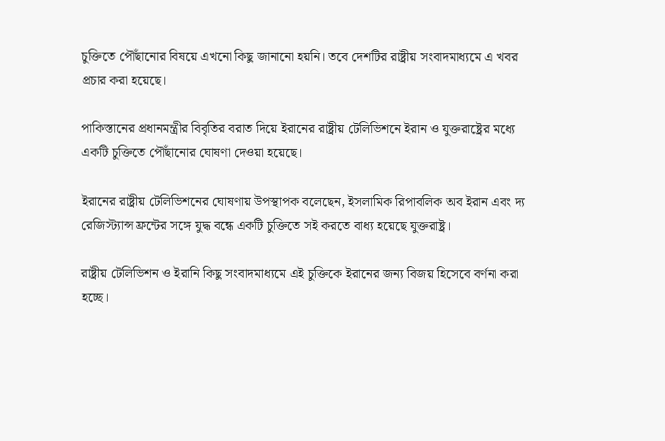চুক্তিতে পৌঁছানোর বিষয়ে এখনো কিছু জানানো হয়নি। তবে দেশটির রাষ্ট্রীয় সংবাদমাধ্যমে এ খবর প্রচার করা হয়েছে।

পাকিস্তানের প্রধানমন্ত্রীর বিবৃতির বরাত দিয়ে ইরানের রাষ্ট্রীয় টেলিভিশনে ইরান ও যুক্তরাষ্ট্রের মধ্যে একটি চুক্তিতে পৌঁছানোর ঘোষণা দেওয়া হয়েছে।

ইরানের রাষ্ট্রীয় টেলিভিশনের ঘোষণায় উপস্থাপক বলেছেন, ইসলামিক রিপাবলিক অব ইরান এবং দ্য রেজিস্ট্যান্স ফ্রন্টের সঙ্গে যুদ্ধ বন্ধে একটি চুক্তিতে সই করতে বাধ্য হয়েছে যুক্তরাষ্ট্র।

রাষ্ট্রীয় টেলিভিশন ও ইরানি কিছু সংবাদমাধ্যমে এই চুক্তিকে ইরানের জন্য বিজয় হিসেবে বর্ণনা করা হচ্ছে।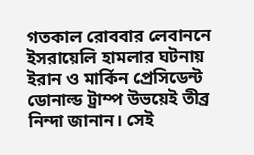গতকাল রোববার লেবাননে ইসরায়েলি হামলার ঘটনায় ইরান ও মার্কিন প্রেসিডেন্ট ডোনাল্ড ট্রাম্প উভয়েই তীব্র নিন্দা জানান। সেই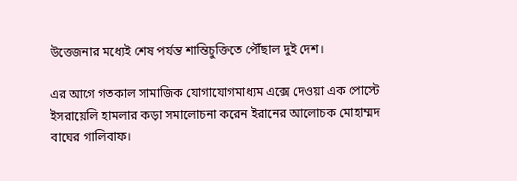উত্তেজনার মধ্যেই শেষ পর্যন্ত শান্তিচুক্তিতে পৌঁছাল দুই দেশ।

এর আগে গতকাল সামাজিক যোগাযোগমাধ্যম এক্সে দেওয়া এক পোস্টে ইসরায়েলি হামলার কড়া সমালোচনা করেন ইরানের আলোচক মোহাম্মদ বাঘের গালিবাফ।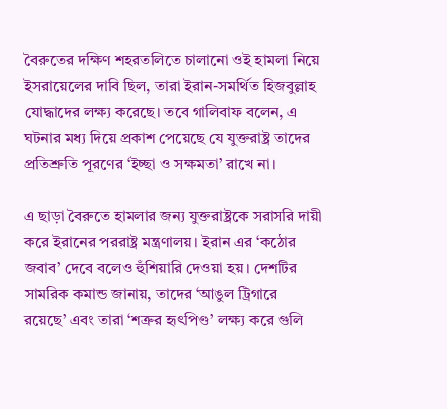বৈরুতের দক্ষিণ শহরতলিতে চালানো ওই হামলা নিয়ে ইসরায়েলের দাবি ছিল, তারা ইরান-সমর্থিত হিজবুল্লাহ যোদ্ধাদের লক্ষ্য করেছে। তবে গালিবাফ বলেন, এ ঘটনার মধ্য দিয়ে প্রকাশ পেয়েছে যে যুক্তরাষ্ট্র তাদের প্রতিশ্রুতি পূরণের ‘ইচ্ছা ও সক্ষমতা’ রাখে না।

এ ছাড়া বৈরুতে হামলার জন্য যুক্তরাষ্ট্রকে সরাসরি দায়ী করে ইরানের পররাষ্ট্র মন্ত্রণালয়। ইরান এর ‘কঠোর জবাব’ দেবে বলেও হুঁশিয়ারি দেওয়া হয়। দেশটির সামরিক কমান্ড জানায়, তাদের ‘আঙুল ট্রিগারে রয়েছে’ এবং তারা ‘শত্রুর হৃৎপিণ্ড’ লক্ষ্য করে গুলি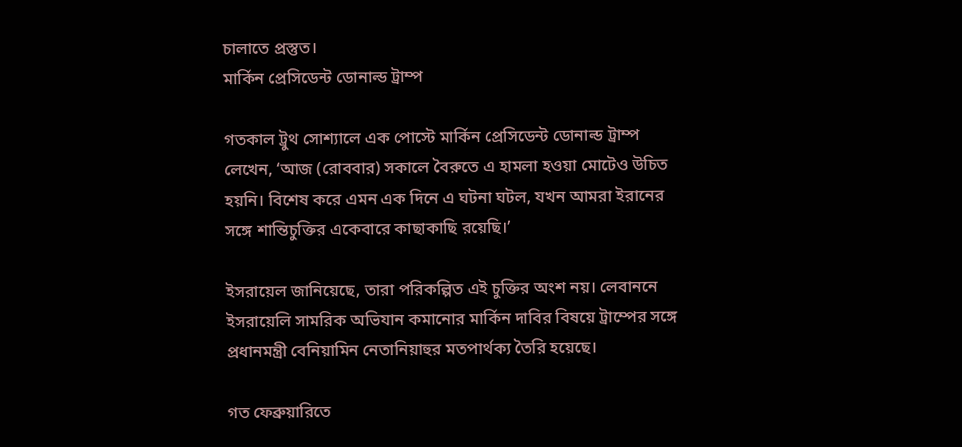চালাতে প্রস্তুত।
মার্কিন প্রেসিডেন্ট ডোনাল্ড ট্রাম্প

গতকাল ট্রুথ সোশ্যালে এক পোস্টে মার্কিন প্রেসিডেন্ট ডোনাল্ড ট্রাম্প লেখেন, ‘আজ (রোববার) সকালে বৈরুতে এ হামলা হওয়া মোটেও উচিত হয়নি। বিশেষ করে এমন এক দিনে এ ঘটনা ঘটল, যখন আমরা ইরানের সঙ্গে শান্তিচুক্তির একেবারে কাছাকাছি রয়েছি।’

ইসরায়েল জানিয়েছে, তারা পরিকল্পিত এই চুক্তির অংশ নয়। লেবাননে ইসরায়েলি সামরিক অভিযান কমানোর মার্কিন দাবির বিষয়ে ট্রাম্পের সঙ্গে প্রধানমন্ত্রী বেনিয়ামিন নেতানিয়াহুর মতপার্থক্য তৈরি হয়েছে।

গত ফেব্রুয়ারিতে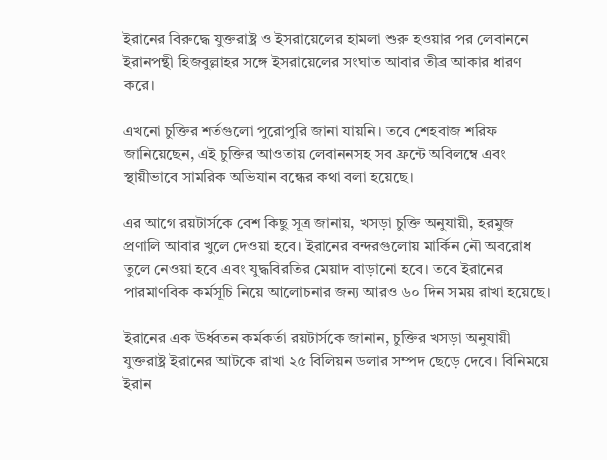ইরানের বিরুদ্ধে যুক্তরাষ্ট্র ও ইসরায়েলের হামলা শুরু হওয়ার পর লেবাননে ইরানপন্থী হিজবুল্লাহর সঙ্গে ইসরায়েলের সংঘাত আবার তীব্র আকার ধারণ করে।

এখনো চুক্তির শর্তগুলো পুরোপুরি জানা যায়নি। তবে শেহবাজ শরিফ জানিয়েছেন, এই চুক্তির আওতায় লেবাননসহ সব ফ্রন্টে অবিলম্বে এবং স্থায়ীভাবে সামরিক অভিযান বন্ধের কথা বলা হয়েছে।

এর আগে রয়টার্সকে বেশ কিছু সূত্র জানায়, খসড়া চুক্তি অনুযায়ী, হরমুজ প্রণালি আবার খুলে দেওয়া হবে। ইরানের বন্দরগুলোয় মার্কিন নৌ অবরোধ তুলে নেওয়া হবে এবং যুদ্ধবিরতির মেয়াদ বাড়ানো হবে। তবে ইরানের পারমাণবিক কর্মসূচি নিয়ে আলোচনার জন্য আরও ৬০ দিন সময় রাখা হয়েছে।

ইরানের এক ঊর্ধ্বতন কর্মকর্তা রয়টার্সকে জানান, চুক্তির খসড়া অনুযায়ী যুক্তরাষ্ট্র ইরানের আটকে রাখা ২৫ বিলিয়ন ডলার সম্পদ ছেড়ে দেবে। বিনিময়ে ইরান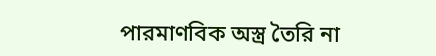পারমাণবিক অস্ত্র তৈরি না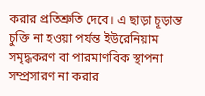করার প্রতিশ্রুতি দেবে। এ ছাড়া চূড়ান্ত চুক্তি না হওয়া পর্যন্ত ইউরেনিয়াম সমৃদ্ধকরণ বা পারমাণবিক স্থাপনা সম্প্রসারণ না করার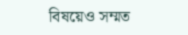বিষয়েও সম্মত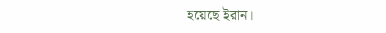হয়েছে ইরান।